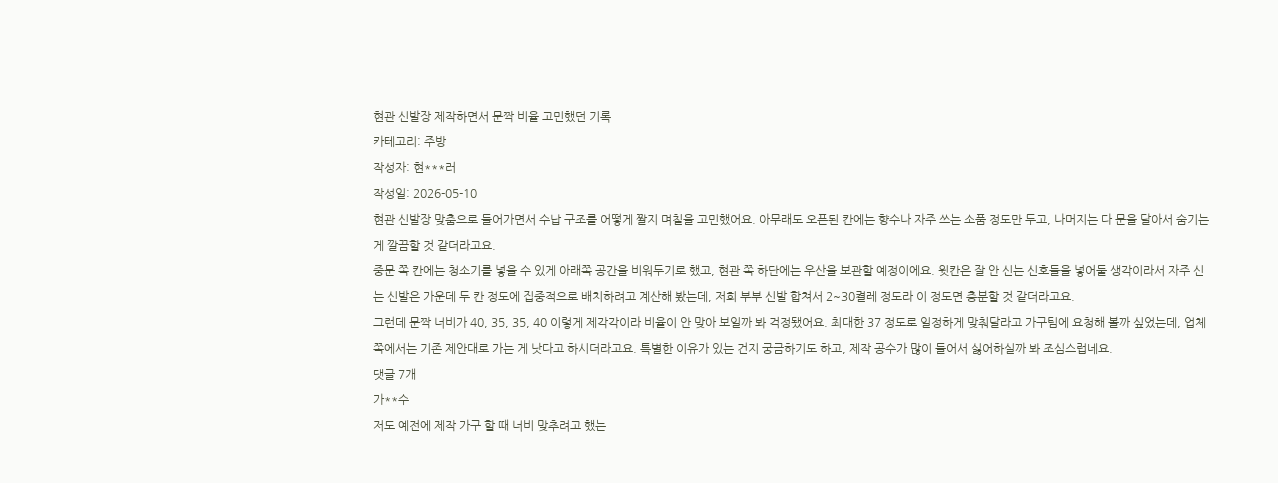현관 신발장 제작하면서 문짝 비율 고민했던 기록
카테고리: 주방
작성자: 현***러
작성일: 2026-05-10
현관 신발장 맞춤으로 들어가면서 수납 구조를 어떻게 짤지 며칠을 고민했어요. 아무래도 오픈된 칸에는 향수나 자주 쓰는 소품 정도만 두고, 나머지는 다 문을 달아서 숨기는 게 깔끔할 것 같더라고요.
중문 쪽 칸에는 청소기를 넣을 수 있게 아래쪽 공간을 비워두기로 했고, 현관 쪽 하단에는 우산을 보관할 예정이에요. 윗칸은 잘 안 신는 신호들을 넣어둘 생각이라서 자주 신는 신발은 가운데 두 칸 정도에 집중적으로 배치하려고 계산해 봤는데, 저희 부부 신발 합쳐서 2~30켤레 정도라 이 정도면 충분할 것 같더라고요.
그런데 문짝 너비가 40, 35, 35, 40 이렇게 제각각이라 비율이 안 맞아 보일까 봐 걱정됐어요. 최대한 37 정도로 일정하게 맞춰달라고 가구팀에 요청해 볼까 싶었는데, 업체 쪽에서는 기존 제안대로 가는 게 낫다고 하시더라고요. 특별한 이유가 있는 건지 궁금하기도 하고, 제작 공수가 많이 들어서 싫어하실까 봐 조심스럽네요.
댓글 7개
가**수
저도 예전에 제작 가구 할 때 너비 맞추려고 했는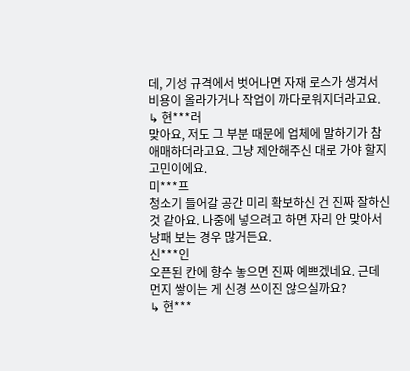데, 기성 규격에서 벗어나면 자재 로스가 생겨서 비용이 올라가거나 작업이 까다로워지더라고요.
↳ 현***러
맞아요, 저도 그 부분 때문에 업체에 말하기가 참 애매하더라고요. 그냥 제안해주신 대로 가야 할지 고민이에요.
미***프
청소기 들어갈 공간 미리 확보하신 건 진짜 잘하신 것 같아요. 나중에 넣으려고 하면 자리 안 맞아서 낭패 보는 경우 많거든요.
신***인
오픈된 칸에 향수 놓으면 진짜 예쁘겠네요. 근데 먼지 쌓이는 게 신경 쓰이진 않으실까요?
↳ 현***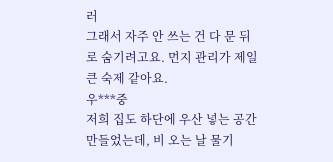러
그래서 자주 안 쓰는 건 다 문 뒤로 숨기려고요. 먼지 관리가 제일 큰 숙제 같아요.
우***중
저희 집도 하단에 우산 넣는 공간 만들었는데, 비 오는 날 물기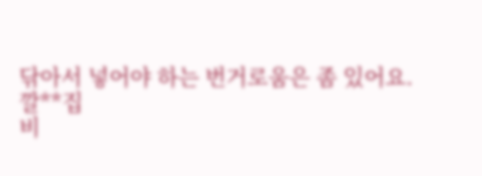닦아서 넣어야 하는 번거로움은 좀 있어요.
깔**집
비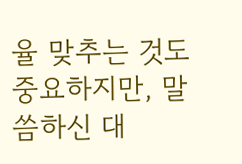율 맞추는 것도 중요하지만, 말씀하신 대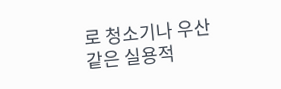로 청소기나 우산 같은 실용적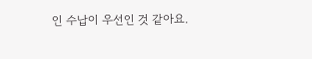인 수납이 우선인 것 같아요.